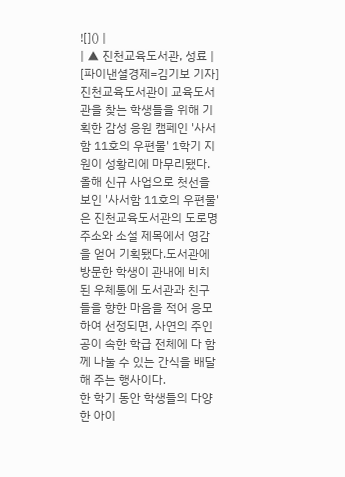![]() |
| ▲ 진천교육도서관, 성료 |
[파이낸셜경제=김기보 기자] 진천교육도서관이 교육도서관을 찾는 학생들을 위해 기획한 감성 응원 캠페인 '사서함 11호의 우편물' 1학기 지원이 성황리에 마무리됐다.
올해 신규 사업으로 첫선을 보인 '사서함 11호의 우편물'은 진천교육도서관의 도로명 주소와 소설 제목에서 영감을 얻어 기획됐다.도서관에 방문한 학생이 관내에 비치된 우체통에 도서관과 친구들을 향한 마음을 적어 응모하여 선정되면, 사연의 주인공이 속한 학급 전체에 다 함께 나눌 수 있는 간식을 배달해 주는 행사이다.
한 학기 동안 학생들의 다양한 아이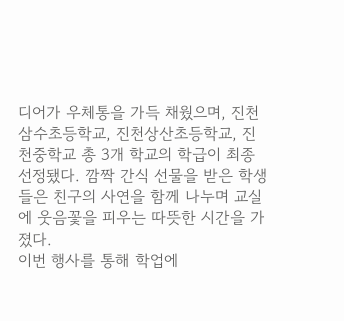디어가 우체통을 가득 채웠으며, 진천삼수초등학교, 진천상산초등학교, 진천중학교 총 3개 학교의 학급이 최종 선정됐다. 깜짝 간식 선물을 받은 학생들은 친구의 사연을 함께 나누며 교실에 웃음꽃을 피우는 따뜻한 시간을 가졌다.
이번 행사를 통해 학업에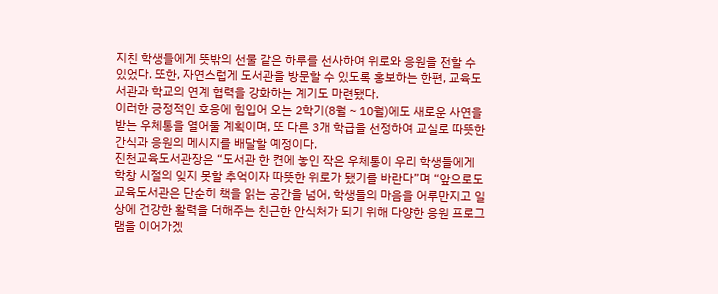지친 학생들에게 뜻밖의 선물 같은 하루를 선사하여 위로와 응원을 전할 수 있었다. 또한, 자연스럽게 도서관을 방문할 수 있도록 홍보하는 한편, 교육도서관과 학교의 연계 협력을 강화하는 계기도 마련됐다.
이러한 긍정적인 호응에 힘입어 오는 2학기(8월 ~ 10월)에도 새로운 사연을 받는 우체통을 열어둘 계획이며, 또 다른 3개 학급을 선정하여 교실로 따뜻한 간식과 응원의 메시지를 배달할 예정이다.
진천교육도서관장은 “도서관 한 켠에 놓인 작은 우체통이 우리 학생들에게 학창 시절의 잊지 못할 추억이자 따뜻한 위로가 됐기를 바란다”며 “앞으로도 교육도서관은 단순히 책을 읽는 공간을 넘어, 학생들의 마음을 어루만지고 일상에 건강한 활력을 더해주는 친근한 안식처가 되기 위해 다양한 응원 프로그램을 이어가겠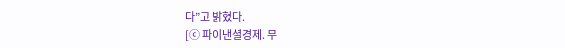다”고 밝혔다.
[ⓒ 파이낸셜경제. 무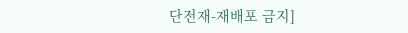단전재-재배포 금지]